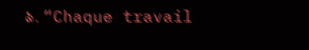৯. “Chaque travail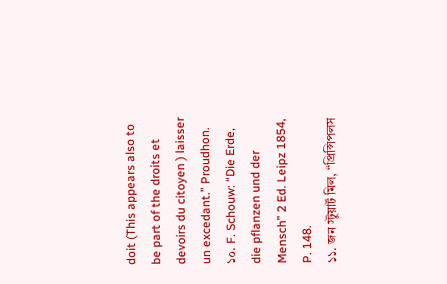doit (This appears also to be part of the droits et devoirs du citoyen ) laisser un excedant.” Proudhon.
১০. F. Schouw: “Die Erde, die pflanzen und der Mensch” 2 Ed. Leipz 1854, P. 148.
১১. জন স্টুয়ার্ট মিল, “প্রিন্সিপলস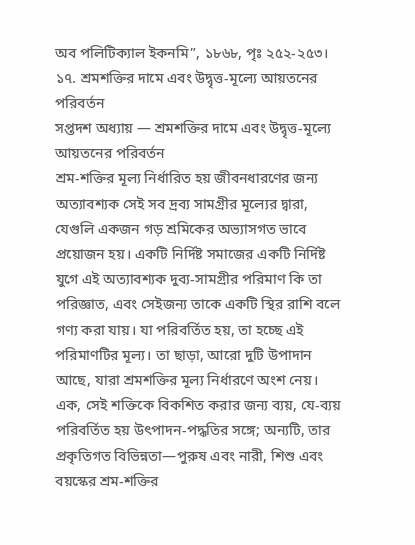অব পলিটিক্যাল ইকনমি”, ১৮৬৮, পৃঃ ২৫২-২৫৩।
১৭. শ্রমশক্তির দামে এবং উদ্বৃত্ত-মূল্যে আয়তনের পরিবর্তন
সপ্তদশ অধ্যায় — শ্রমশক্তির দামে এবং উদ্বৃত্ত-মূল্যে আয়তনের পরিবর্তন
শ্রম-শক্তির মূল্য নির্ধারিত হয় জীবনধারণের জন্য অত্যাবশ্যক সেই সব দ্রব্য সামগ্রীর মূল্যের দ্বারা, যেগুলি একজন গড় শ্রমিকের অভ্যাসগত ভাবে প্রয়োজন হয়। একটি নির্দিষ্ট সমাজের একটি নির্দিষ্ট যুগে এই অত্যাবশ্যক দুব্য-সামগ্রীর পরিমাণ কি তা পরিজ্ঞাত, এবং সেইজন্য তাকে একটি স্থির রাশি বলে গণ্য করা যায়। যা পরিবর্তিত হয়, তা হচ্ছে এই পরিমাণটির মূল্য। তা ছাড়া, আরো দুটি উপাদান আছে, যারা শ্রমশক্তির মূল্য নির্ধারণে অংশ নেয়। এক, সেই শক্তিকে বিকশিত করার জন্য ব্যয়, যে-ব্যয় পরিবর্তিত হয় উৎপাদন-পদ্ধতির সঙ্গে; অন্যটি, তার প্রকৃতিগত বিভিন্নতা—পুরুষ এবং নারী, শিশু এবং বয়স্কের শ্রম-শক্তির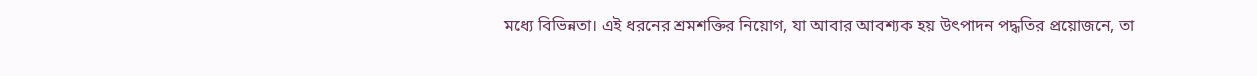মধ্যে বিভিন্নতা। এই ধরনের শ্রমশক্তির নিয়োগ, যা আবার আবশ্যক হয় উৎপাদন পদ্ধতির প্রয়োজনে, তা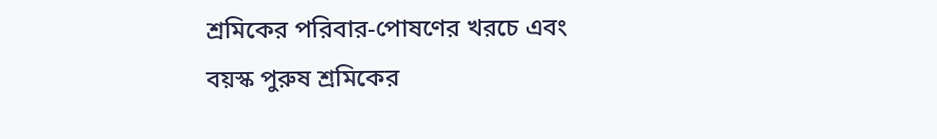শ্রমিকের পরিবার-পোষণের খরচে এবং বয়স্ক পুরুষ শ্রমিকের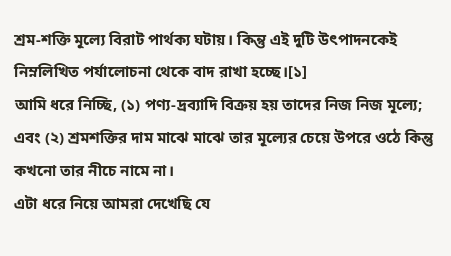শ্রম-শক্তি মূল্যে বিরাট পার্থক্য ঘটায়। কিন্তু এই দুটি উৎপাদনকেই নিম্নলিখিত পর্যালোচনা থেকে বাদ রাখা হচ্ছে।[১]
আমি ধরে নিচ্ছি, (১) পণ্য-দ্রব্যাদি বিক্রয় হয় তাদের নিজ নিজ মূল্যে; এবং (২) শ্রমশক্তির দাম মাঝে মাঝে তার মূল্যের চেয়ে উপরে ওঠে কিন্তু কখনো তার নীচে নামে না।
এটা ধরে নিয়ে আমরা দেখেছি যে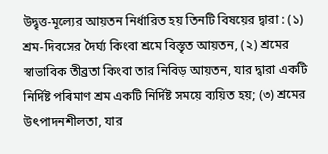উদ্বৃত্ত-মূল্যের আয়তন নির্ধারিত হয় তিনটি বিষয়ের দ্বারা : (১) শ্রম-দিবসের দৈর্ঘ্য কিংবা শ্রমে বিস্তৃত আয়তন, (২) শ্রমের স্বাভাবিক তীব্রতা কিংবা তার নিবিড় আয়তন, যার দ্বারা একটি নির্দিষ্ট পৰিমাণ শ্রম একটি নির্দিষ্ট সময়ে ব্যয়িত হয়; (৩) শ্রমের উৎপাদনশীলতা, যার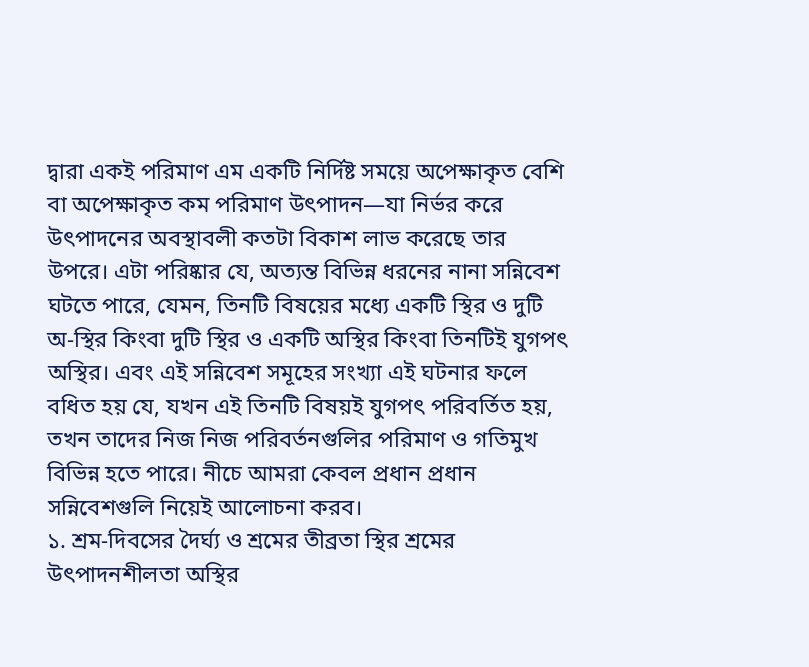দ্বারা একই পরিমাণ এম একটি নির্দিষ্ট সময়ে অপেক্ষাকৃত বেশি বা অপেক্ষাকৃত কম পরিমাণ উৎপাদন—যা নির্ভর করে উৎপাদনের অবস্থাবলী কতটা বিকাশ লাভ করেছে তার উপরে। এটা পরিষ্কার যে, অত্যন্ত বিভিন্ন ধরনের নানা সন্নিবেশ ঘটতে পারে, যেমন, তিনটি বিষয়ের মধ্যে একটি স্থির ও দুটি অ-স্থির কিংবা দুটি স্থির ও একটি অস্থির কিংবা তিনটিই যুগপৎ অস্থির। এবং এই সন্নিবেশ সমূহের সংখ্যা এই ঘটনার ফলে বধিত হয় যে, যখন এই তিনটি বিষয়ই যুগপৎ পরিবর্তিত হয়, তখন তাদের নিজ নিজ পরিবর্তনগুলির পরিমাণ ও গতিমুখ বিভিন্ন হতে পারে। নীচে আমরা কেবল প্রধান প্রধান সন্নিবেশগুলি নিয়েই আলোচনা করব।
১. শ্রম-দিবসের দৈর্ঘ্য ও শ্রমের তীব্রতা স্থির শ্রমের উৎপাদনশীলতা অস্থির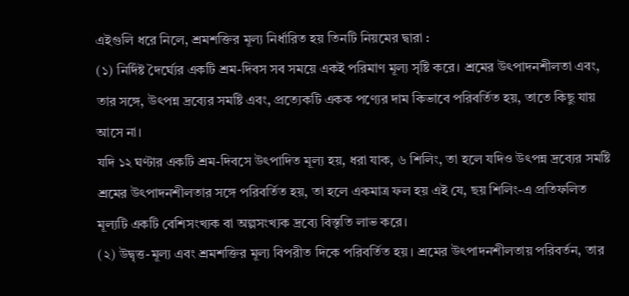এইগুলি ধরে নিলে, শ্রমশক্তির মূল্য নির্ধারিত হয় তিনটি নিয়মের দ্বারা :
(১) নির্দিষ্ট দৈর্ঘ্যের একটি শ্রম-দিবস সব সময়ে একই পরিমাণ মূল্য সৃষ্টি করে। শ্রমের উৎপাদনশীলতা এবং, তার সঙ্গে, উৎপন্ন দ্রব্যের সমষ্টি এবং, প্রত্যেকটি একক পণ্যের দাম কিভাবে পরিবর্তিত হয়, তাতে কিছু যায় আসে না।
যদি ১২ ঘণ্টার একটি শ্রম-দিবসে উৎপাদিত মূল্য হয়, ধরা যাক, ৬ শিলিং, তা হলে যদিও উৎপন্ন দ্রব্যের সমষ্টি শ্রমের উৎপাদনশীলতার সঙ্গে পরিবর্তিত হয়, তা হলে একমাত্র ফল হয় এই যে, ছয় শিলিং-এ প্রতিফলিত মূল্যটি একটি বেশিসংখ্যক বা অল্পসংখ্যক দ্রব্যে বিস্তৃতি লাভ করে।
(২) উদ্বৃত্ত-মূল্য এবং শ্রমশক্তির মূল্য বিপরীত দিকে পরিবর্তিত হয়। শ্রমের উৎপাদনশীলতায় পরিবর্তন, তার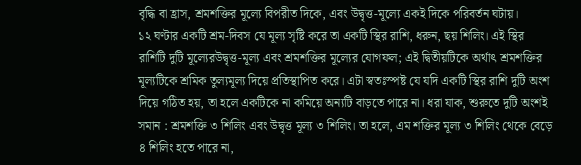বৃদ্ধি বা হ্রাস, শ্রমশক্তির মূল্যে বিপরীত দিকে, এবং উদ্বৃত্ত-মূল্যে একই দিকে পরিবর্তন ঘটায়।
১২ ঘণ্টার একটি শ্রম-দিবস যে মূল্য সৃষ্টি করে তা একটি স্থির রাশি, ধরুন, ছয় শিলিং। এই স্থির রাশিটি দুটি মূল্যেরউদ্বৃত্ত-মূল্য এবং শ্রমশক্তির মূল্যের যোগফল; এই দ্বিতীয়টিকে অর্থাৎ শ্রমশক্তির মূল্যটিকে শ্রমিক তুল্যমূল্য দিয়ে প্রতিস্থাপিত করে। এটা স্বতঃস্পষ্ট যে যদি একটি স্থির রাশি দুটি অংশ দিয়ে গঠিত হয়, তা হলে একটিকে না কমিয়ে অন্যটি বাড়তে পারে না। ধরা যাক, শুরুতে দুটি অংশই সমান : শ্রমশক্তি ৩ শিলিং এবং উদ্বৃত্ত মূল্য ৩ শিলিং। তা হলে, এম শক্তির মূল্য ৩ শিলিং থেকে বেড়ে ৪ শিলিং হতে পারে না,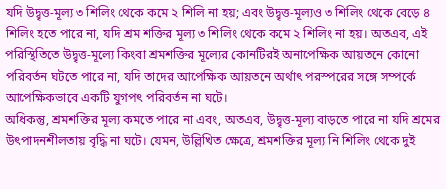যদি উদ্বৃত্ত-মূল্য ৩ শিলিং থেকে কমে ২ শিলি না হয়; এবং উদ্বৃত্ত-মূল্যও ৩ শিলিং থেকে বেড়ে ৪ শিলিং হতে পারে না, যদি শ্রম শক্তির মূল্য ৩ শিলিং থেকে কমে ২ শিলিং না হয়। অতএব, এই পরিস্থিতিতে উদ্বৃত্ত-মূল্যে কিংবা শ্রমশক্তির মূল্যের কোনটিরই অনাপেক্ষিক আয়তনে কোনো পরিবর্তন ঘটতে পারে না, যদি তাদের আপেক্ষিক আয়তনে অর্থাৎ পরস্পরের সঙ্গে সম্পর্কে আপেক্ষিকভাবে একটি যুগপৎ পরিবর্তন না ঘটে।
অধিকন্তু, শ্রমশক্তির মূল্য কমতে পারে না এবং, অতএব, উদ্বৃত্ত-মূল্য বাড়তে পারে না যদি শ্রমের উৎপাদনশীলতায় বৃদ্ধি না ঘটে। যেমন, উল্লিখিত ক্ষেত্রে, শ্রমশক্তির মূল্য নি শিলিং থেকে দুই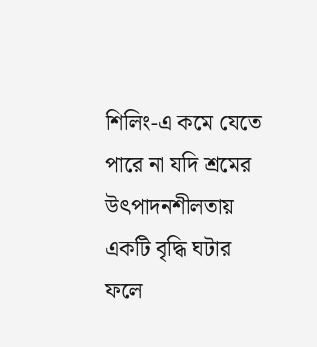শিলিং-এ কমে যেতে পারে না যদি শ্রমের উৎপাদনশীলতায় একটি বৃদ্ধি ঘটার ফলে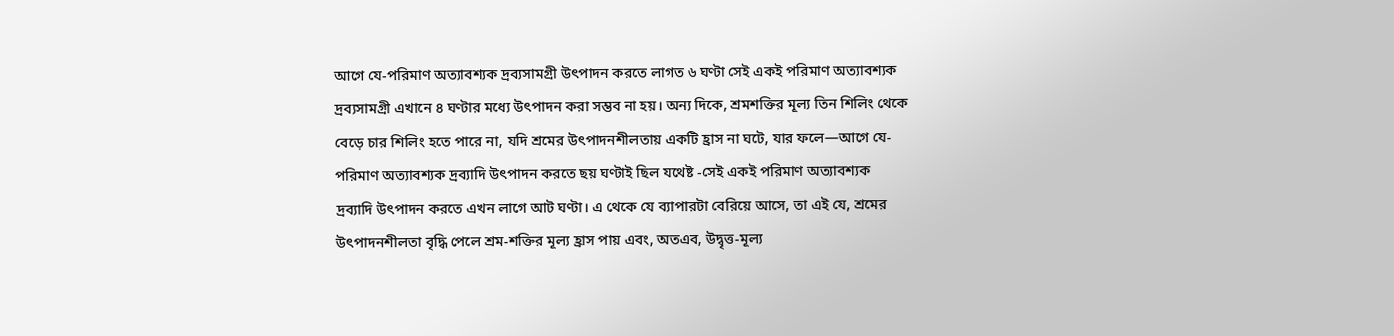আগে যে-পরিমাণ অত্যাবশ্যক দ্রব্যসামগ্রী উৎপাদন করতে লাগত ৬ ঘণ্টা সেই একই পরিমাণ অত্যাবশ্যক দ্রব্যসামগ্রী এখানে ৪ ঘণ্টার মধ্যে উৎপাদন করা সম্ভব না হয়। অন্য দিকে, শ্রমশক্তির মূল্য তিন শিলিং থেকে বেড়ে চার শিলিং হতে পারে না, যদি শ্রমের উৎপাদনশীলতায় একটি হ্রাস না ঘটে, যার ফলে—আগে যে-পরিমাণ অত্যাবশ্যক দ্রব্যাদি উৎপাদন করতে ছয় ঘণ্টাই ছিল যথেষ্ট -সেই একই পরিমাণ অত্যাবশ্যক দ্রব্যাদি উৎপাদন করতে এখন লাগে আট ঘণ্টা। এ থেকে যে ব্যাপারটা বেরিয়ে আসে, তা এই যে, শ্রমের উৎপাদনশীলতা বৃদ্ধি পেলে শ্রম-শক্তির মূল্য হ্রাস পায় এবং, অতএব, উদ্বৃত্ত-মূল্য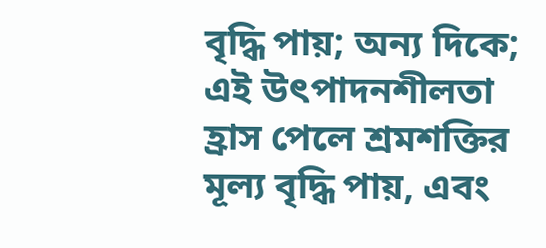বৃদ্ধি পায়; অন্য দিকে; এই উৎপাদনশীলতা হ্রাস পেলে শ্রমশক্তির মূল্য বৃদ্ধি পায়, এবং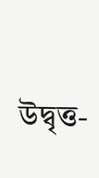উদ্বৃত্ত-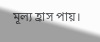মূল্য হ্রাস পায়।